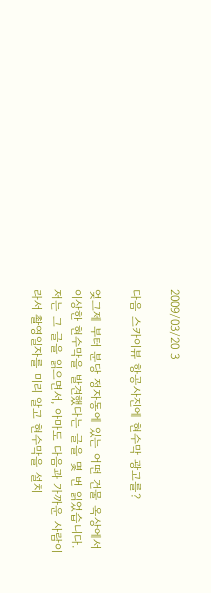2009/03/20 3

다음 스카이뷰 항공사진에 현수막 광고를?

엊그제 부터 분당 정자동에 있는 어떤 건물 옥상에서 이상한 현수막을 발견했다는 글을 몇 번 읽었습니다. 저는 그 글을 읽으면서, 아마도 다음과 가까운 사람이라서 촬영일자를 미리 알고 현수막을 설치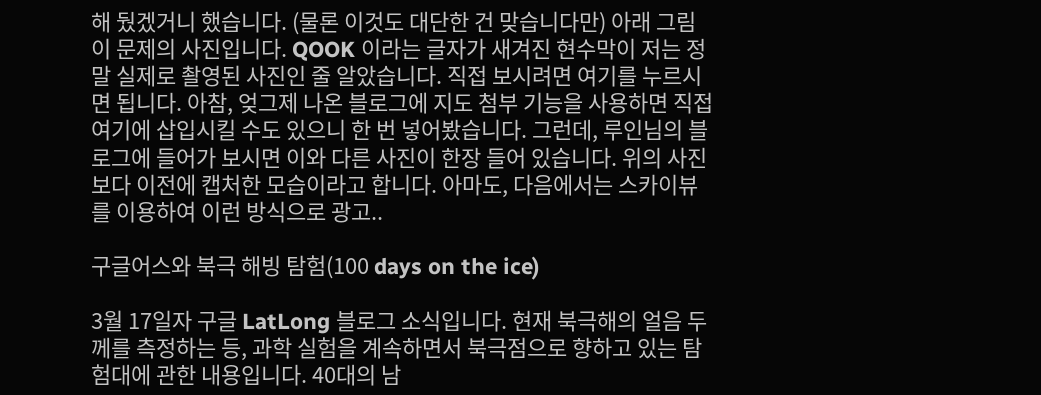해 뒀겠거니 했습니다. (물론 이것도 대단한 건 맞습니다만) 아래 그림이 문제의 사진입니다. QOOK 이라는 글자가 새겨진 현수막이 저는 정말 실제로 촬영된 사진인 줄 알았습니다. 직접 보시려면 여기를 누르시면 됩니다. 아참, 엊그제 나온 블로그에 지도 첨부 기능을 사용하면 직접 여기에 삽입시킬 수도 있으니 한 번 넣어봤습니다. 그런데, 루인님의 블로그에 들어가 보시면 이와 다른 사진이 한장 들어 있습니다. 위의 사진보다 이전에 캡처한 모습이라고 합니다. 아마도, 다음에서는 스카이뷰를 이용하여 이런 방식으로 광고..

구글어스와 북극 해빙 탐험(100 days on the ice)

3월 17일자 구글 LatLong 블로그 소식입니다. 현재 북극해의 얼음 두께를 측정하는 등, 과학 실험을 계속하면서 북극점으로 향하고 있는 탐험대에 관한 내용입니다. 40대의 남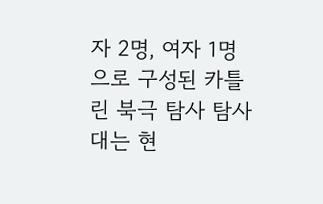자 2명, 여자 1명으로 구성된 카틀린 북극 탐사 탐사대는 현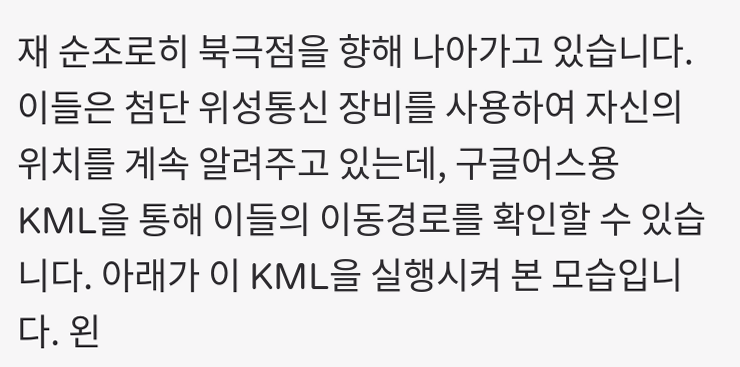재 순조로히 북극점을 향해 나아가고 있습니다. 이들은 첨단 위성통신 장비를 사용하여 자신의 위치를 계속 알려주고 있는데, 구글어스용 KML을 통해 이들의 이동경로를 확인할 수 있습니다. 아래가 이 KML을 실행시켜 본 모습입니다. 왼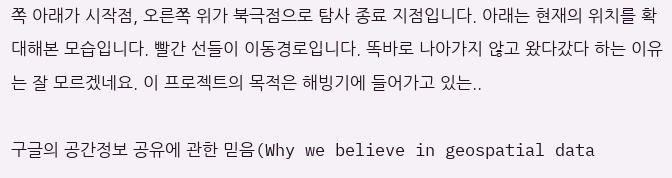쪽 아래가 시작점, 오른쪽 위가 북극점으로 탐사 종료 지점입니다. 아래는 현재의 위치를 확대해본 모습입니다. 빨간 선들이 이동경로입니다. 똑바로 나아가지 않고 왔다갔다 하는 이유는 잘 모르겠네요. 이 프로젝트의 목적은 해빙기에 들어가고 있는..

구글의 공간정보 공유에 관한 믿음(Why we believe in geospatial data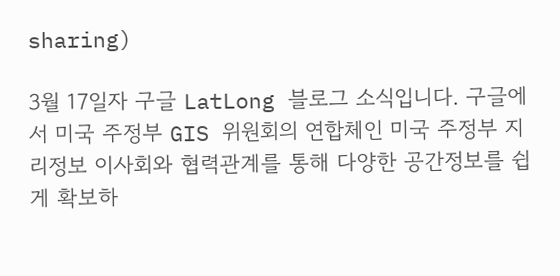sharing)

3월 17일자 구글 LatLong 블로그 소식입니다. 구글에서 미국 주정부 GIS 위원회의 연합체인 미국 주정부 지리정보 이사회와 협력관계를 통해 다양한 공간정보를 쉽게 확보하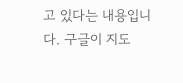고 있다는 내용입니다. 구글이 지도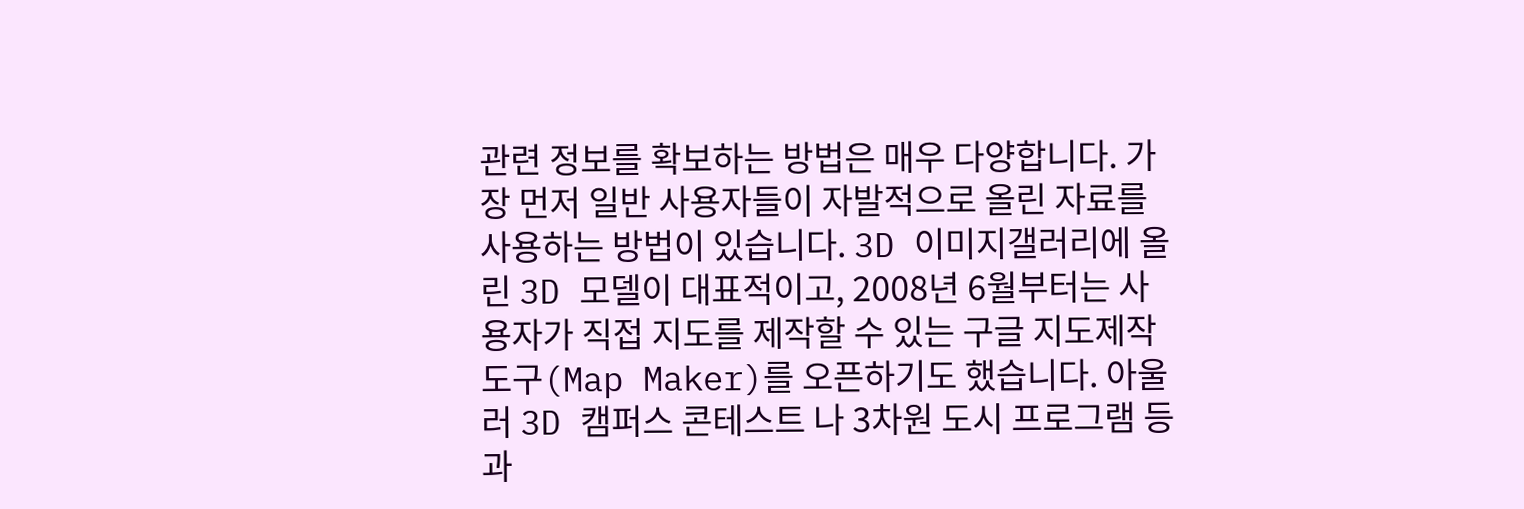관련 정보를 확보하는 방법은 매우 다양합니다. 가장 먼저 일반 사용자들이 자발적으로 올린 자료를 사용하는 방법이 있습니다. 3D 이미지갤러리에 올린 3D 모델이 대표적이고, 2008년 6월부터는 사용자가 직접 지도를 제작할 수 있는 구글 지도제작도구(Map Maker)를 오픈하기도 했습니다. 아울러 3D 캠퍼스 콘테스트 나 3차원 도시 프로그램 등과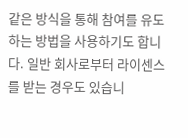같은 방식을 통해 참여를 유도하는 방법을 사용하기도 합니다. 일반 회사로부터 라이센스를 받는 경우도 있습니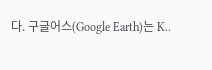다. 구글어스(Google Earth)는 K..